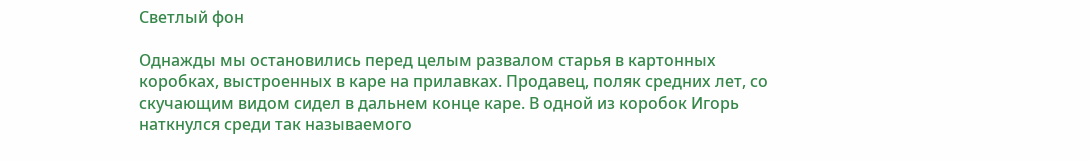Светлый фон

Однажды мы остановились перед целым развалом старья в картонных коробках, выстроенных в каре на прилавках. Продавец, поляк средних лет, со скучающим видом сидел в дальнем конце каре. В одной из коробок Игорь наткнулся среди так называемого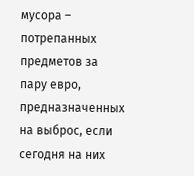мусора – потрепанных предметов за пару евро, предназначенных на выброс, если сегодня на них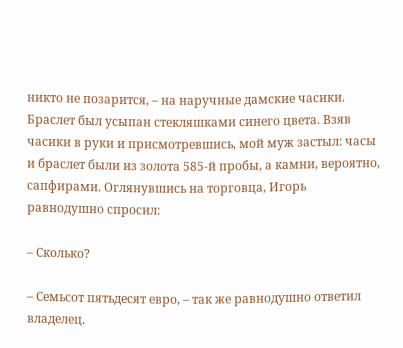никто не позарится, – на наручные дамские часики. Браслет был усыпан стекляшками синего цвета. Взяв часики в руки и присмотревшись, мой муж застыл: часы и браслет были из золота 585-й пробы, а камни, вероятно, сапфирами. Оглянувшись на торговца, Игорь равнодушно спросил:

– Сколько?

– Семьсот пятьдесят евро, – так же равнодушно ответил владелец.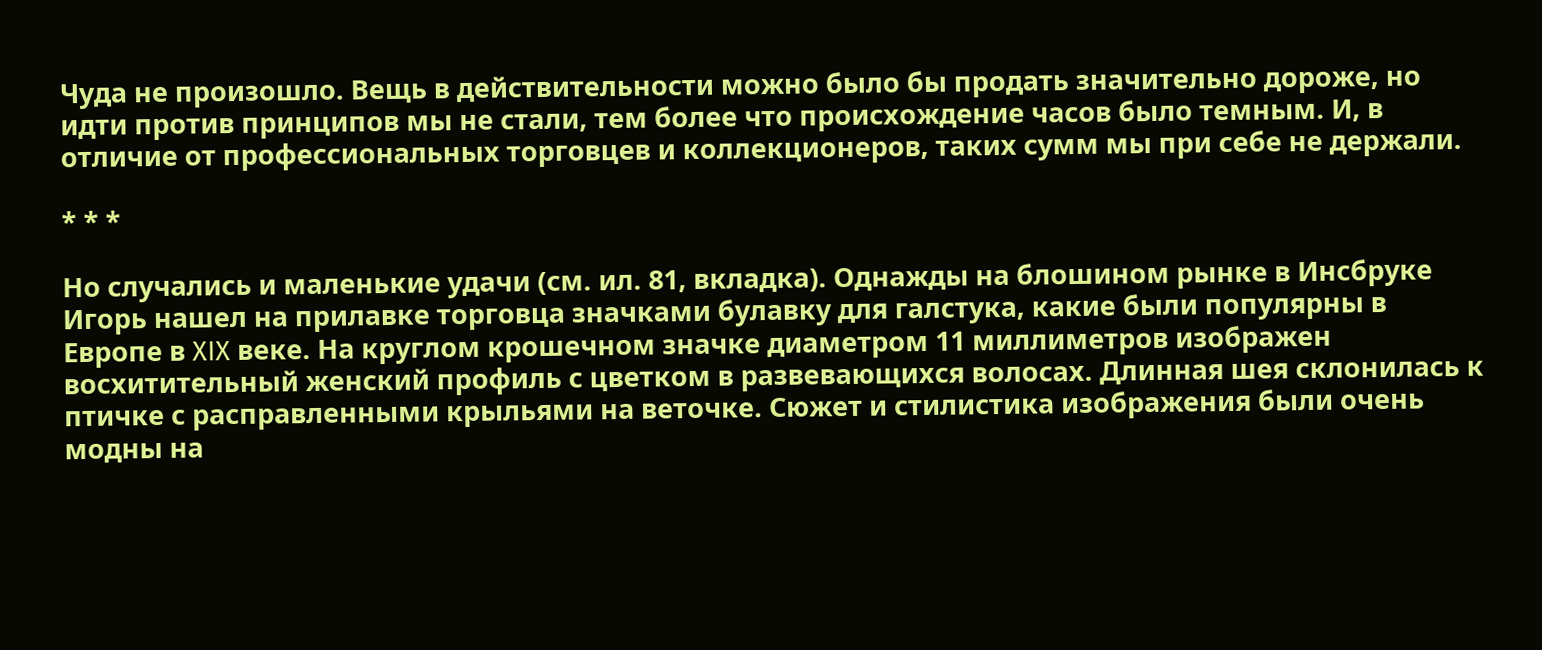Чуда не произошло. Вещь в действительности можно было бы продать значительно дороже, но идти против принципов мы не стали, тем более что происхождение часов было темным. И, в отличие от профессиональных торговцев и коллекционеров, таких сумм мы при себе не держали.

* * *

Но случались и маленькие удачи (см. ил. 81, вкладка). Однажды на блошином рынке в Инсбруке Игорь нашел на прилавке торговца значками булавку для галстука, какие были популярны в Европе в XIX веке. На круглом крошечном значке диаметром 11 миллиметров изображен восхитительный женский профиль с цветком в развевающихся волосах. Длинная шея склонилась к птичке с расправленными крыльями на веточке. Сюжет и стилистика изображения были очень модны на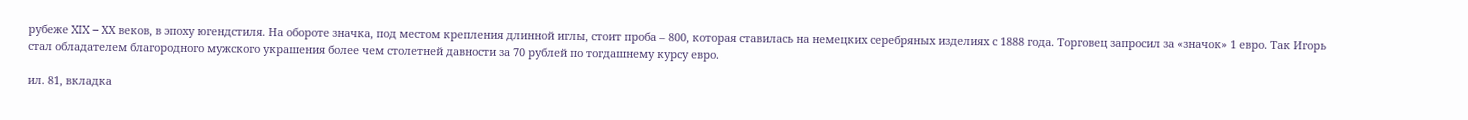рубеже XIX – ХX веков, в эпоху югендстиля. На обороте значка, под местом крепления длинной иглы, стоит проба – 800, которая ставилась на немецких серебряных изделиях с 1888 года. Торговец запросил за «значок» 1 евро. Так Игорь стал обладателем благородного мужского украшения более чем столетней давности за 70 рублей по тогдашнему курсу евро.

ил. 81, вкладка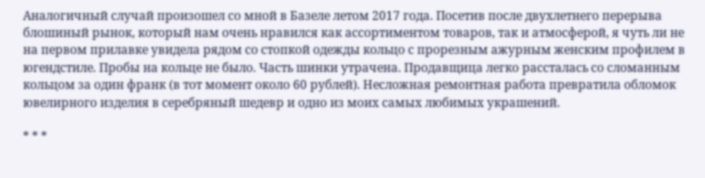Аналогичный случай произошел со мной в Базеле летом 2017 года. Посетив после двухлетнего перерыва блошиный рынок, который нам очень нравился как ассортиментом товаров, так и атмосферой, я чуть ли не на первом прилавке увидела рядом со стопкой одежды кольцо с прорезным ажурным женским профилем в югендстиле. Пробы на кольце не было. Часть шинки утрачена. Продавщица легко рассталась со сломанным кольцом за один франк (в тот момент около 60 рублей). Несложная ремонтная работа превратила обломок ювелирного изделия в серебряный шедевр и одно из моих самых любимых украшений.

* * *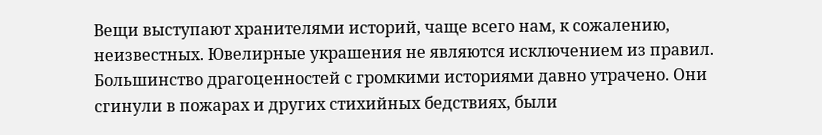Вещи выступают хранителями историй, чаще всего нам, к сожалению, неизвестных. Ювелирные украшения не являются исключением из правил. Большинство драгоценностей с громкими историями давно утрачено. Они сгинули в пожарах и других стихийных бедствиях, были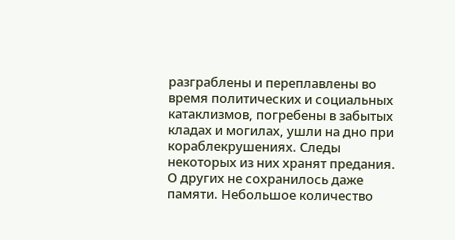разграблены и переплавлены во время политических и социальных катаклизмов, погребены в забытых кладах и могилах, ушли на дно при кораблекрушениях. Следы некоторых из них хранят предания. О других не сохранилось даже памяти. Небольшое количество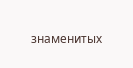знаменитых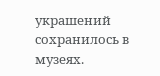украшений сохранилось в музеях.